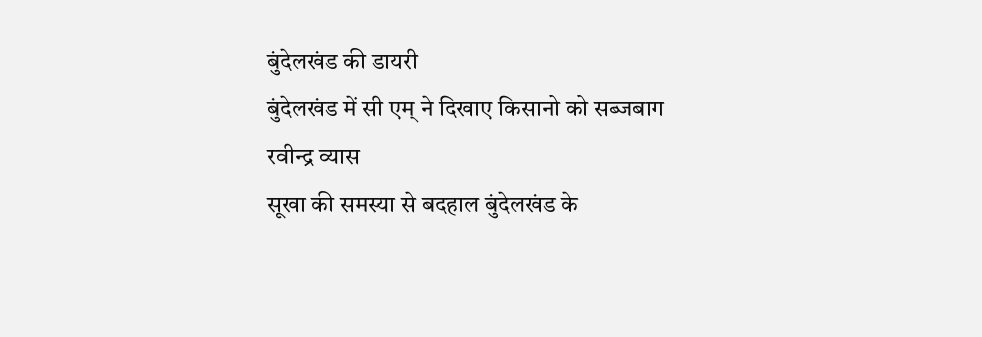बुंदेलखंड की डायरी
बुंदेलखंड में सी एम् ने दिखाए किसानो को सब्जबाग
रवीन्द्र व्यास
सूखा की समस्या से बदहाल बुंदेलखंड के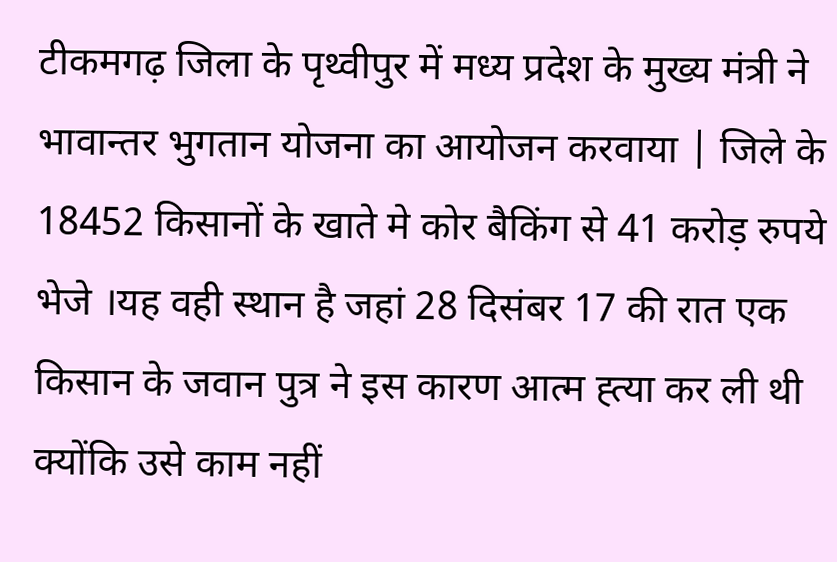टीकमगढ़ जिला के पृथ्वीपुर में मध्य प्रदेश के मुख्य मंत्री ने भावान्तर भुगतान योजना का आयोजन करवाया | जिले के 18452 किसानों के खाते मे कोर बैकिंग से 41 करोड़ रुपये भेजे ।यह वही स्थान है जहां 28 दिसंबर 17 की रात एक किसान के जवान पुत्र ने इस कारण आत्म ह्त्या कर ली थी क्योंकि उसे काम नहीं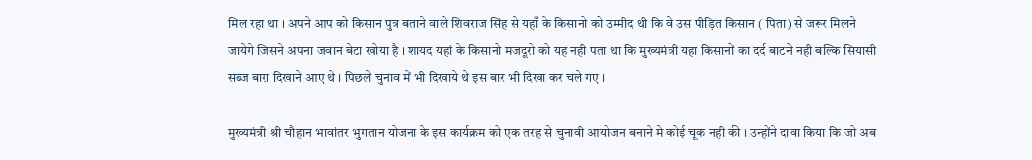मिल रहा था । अपने आप को किसान पुत्र बताने वाले शिवराज सिंह से यहाँ के किसानो को उम्मीद थी कि वे उस पीड़ित किसान ( पिता) से जरूर मिलने जायेगे जिसने अपना जवान बेटा खोया है । शायद यहां के किसानो मजदूरो को यह नही पता था कि मुख्यमंत्री यहा किसानों का दर्द बाटने नही बल्कि सियासी सब्ज बाग़ दिखाने आए थे । पिछले चुनाव में भी दिखाये थे इस बार भी दिखा कर चले गए ।

मुख्यमंत्री श्री चौहान भावांतर भुगतान योजना के इस कार्यक्रम को एक तरह से चुनावी आयोजन बनाने मे कोई चूक नही की । उन्होंने दावा किया कि जो अब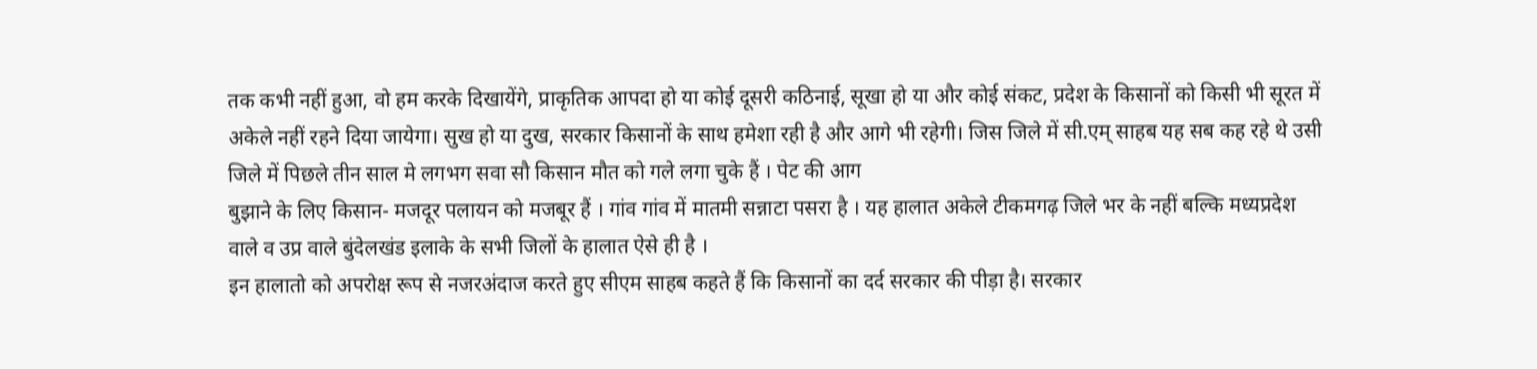तक कभी नहीं हुआ, वो हम करके दिखायेंगे, प्राकृतिक आपदा हो या कोई दूसरी कठिनाई, सूखा हो या और कोई संकट, प्रदेश के किसानों को किसी भी सूरत में अकेले नहीं रहने दिया जायेगा। सुख हो या दुख, सरकार किसानों के साथ हमेशा रही है और आगे भी रहेगी। जिस जिले में सी.एम् साहब यह सब कह रहे थे उसी जिले में पिछले तीन साल मे लगभग सवा सौ किसान मौत को गले लगा चुके हैं । पेट की आग
बुझाने के लिए किसान- मजदूर पलायन को मजबूर हैं । गांव गांव में मातमी सन्नाटा पसरा है । यह हालात अकेले टीकमगढ़ जिले भर के नहीं बल्कि मध्यप्रदेश वाले व उप्र वाले बुंदेलखंड इलाके के सभी जिलों के हालात ऐसे ही है ।
इन हालातो को अपरोक्ष रूप से नजरअंदाज करते हुए सीएम साहब कहते हैं कि किसानों का दर्द सरकार की पीड़ा है। सरकार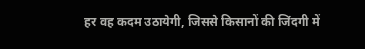हर वह कदम उठायेगी, जिससे किसानों की जिंदगी में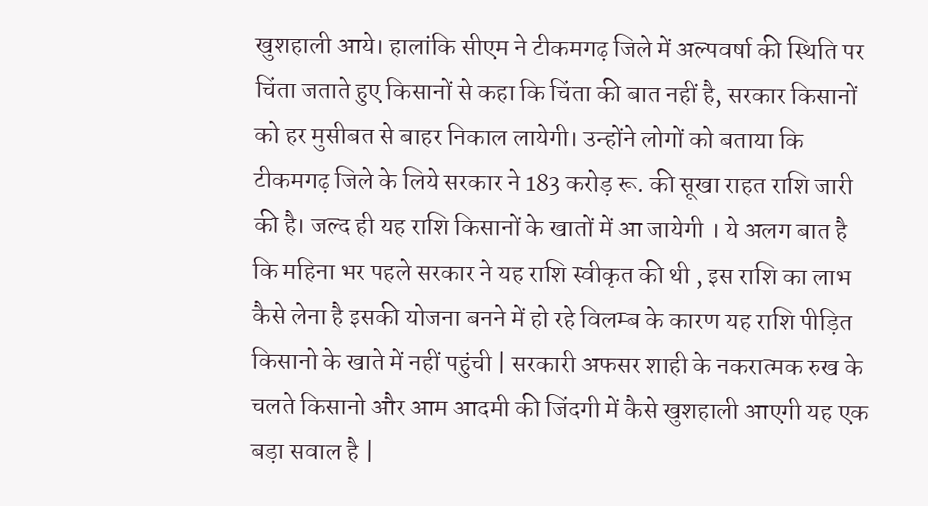खुशहाली आये। हालांकि सीएम ने टीकमगढ़ जिले में अल्पवर्षा की स्थिति पर चिंता जताते हुए किसानों से कहा कि चिंता की बात नहीं है, सरकार किसानों को हर मुसीबत से बाहर निकाल लायेगी। उन्होंने लोगों को बताया कि टीकमगढ़ जिले के लिये सरकार ने 183 करोड़ रू. की सूखा राहत राशि जारी की है। जल्द ही यह राशि किसानों के खातों में आ जायेगी । ये अलग बात है कि महिना भर पहले सरकार ने यह राशि स्वीकृत की थी , इस राशि का लाभ कैसे लेना है इसकी योजना बनने में हो रहे विलम्ब के कारण यह राशि पीड़ित किसानो के खाते में नहीं पहुंची | सरकारी अफसर शाही के नकरात्मक रुख के चलते किसानो और आम आदमी की जिंदगी में कैसे खुशहाली आएगी यह एक बड़ा सवाल है |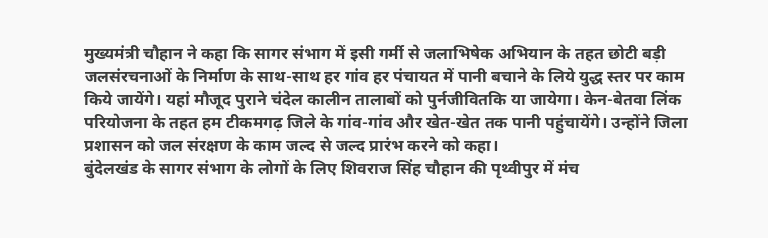मुख्यमंत्री चौहान ने कहा कि सागर संभाग में इसी गर्मी से जलाभिषेक अभियान के तहत छोटी बड़ी जलसंरचनाओं के निर्माण के साथ-साथ हर गांव हर पंचायत में पानी बचाने के लिये युद्ध स्तर पर काम किये जायेंगे। यहां मौजूद पुराने चंदेल कालीन तालाबों को पुर्नजीवितकि या जायेगा। केन-बेतवा लिंक परियोजना के तहत हम टीकमगढ़ जिले के गांव-गांव और खेत-खेत तक पानी पहुंचायेंगे। उन्होंने जिला प्रशासन को जल संरक्षण के काम जल्द से जल्द प्रारंभ करने को कहा।
बुंदेलखंड के सागर संभाग के लोगों के लिए शिवराज सिंह चौहान की पृथ्वीपुर में मंच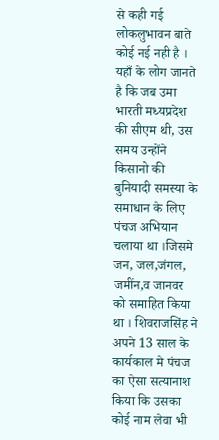से कही गई लोकलुभावन बाते कोई नई नही है । यहाँ के लोग जानते है कि जब उमा भारती मध्यप्रदेश की सीएम थी, उस समय उन्होंने किसानो की बुनियादी समस्या के समाधान के लिए पंचज अभियान चलाया था ।जिसमे जन, जल,जंगल, जमींन,व जानवर को समाहित किया था । शिवराजसिंह ने अपने 13 साल के कार्यकाल मे पंचज का ऐसा सत्यानाश किया कि उसका कोई नाम लेवा भी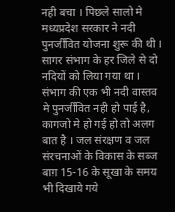नही बचा । पिछले सालो मे मध्यप्रदेश सरकार ने नदी पुनर्जीवित योजना शुरू की थी । सागर संभाग के हर जिले से दो नदियों को लिया गया था । संभाग की एक भी नदी वास्तव मे पुनर्जीवित नही हो पाई है, कागजो मे हो गई हो तो अलग बात है । जल संरक्षण व जल संरचनाओं के विकास के सब्ज बाग़ 15-16 के सूखा के समय भी दिखाये गये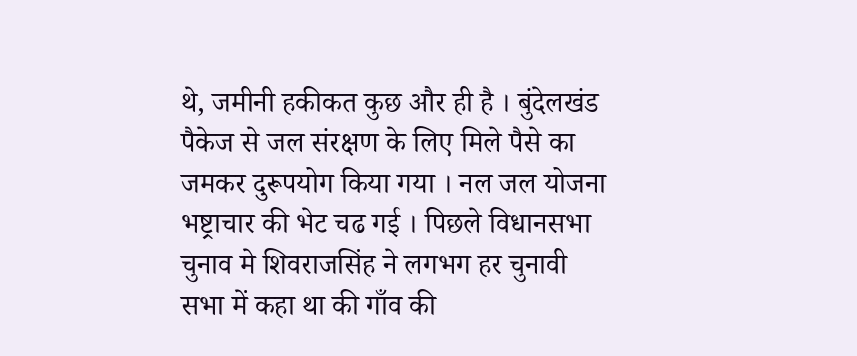थे, जमीनी हकीकत कुछ और ही है । बुंदेलखंड पैकेज से जल संरक्षण के लिए मिले पैसे का जमकर दुरूपयोग किया गया । नल जल योजना भष्ट्राचार की भेट चढ गई । पिछले विधानसभा चुनाव मे शिवराजसिंह ने लगभग हर चुनावी सभा में कहा था की गाँव की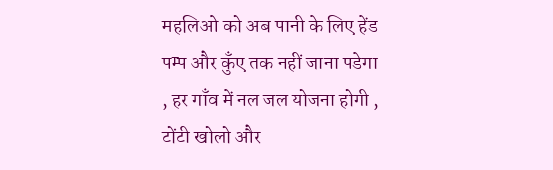महलिओ को अब पानी के लिए हेंड पम्प और कुँए तक नहीं जाना पडेगा , हर गाँव में नल जल योजना होगी , टोंटी खोलो और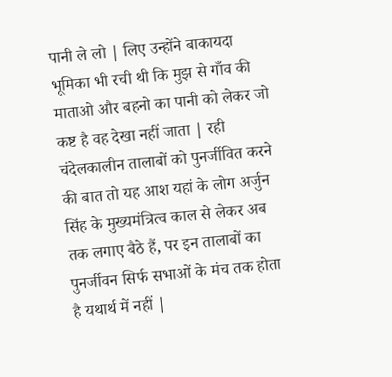पानी ले लो | लिए उन्होंने बाकायदा भूमिका भी रची थी कि मुझ से गाँव की माताओ और बहनो का पानी को लेकर जो कष्ट है वह देखा नहीं जाता | रही चंदेलकालीन तालाबों को पुनर्जीवित करने की बात तो यह आश यहां के लोग अर्जुन सिंह के मुख्यमंत्रित्व काल से लेकर अब तक लगाए बैठे हैं, पर इन तालाबों का पुनर्जीवन सिर्फ सभाओं के मंच तक होता है यथार्थ में नहीं |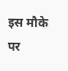इस मौके पर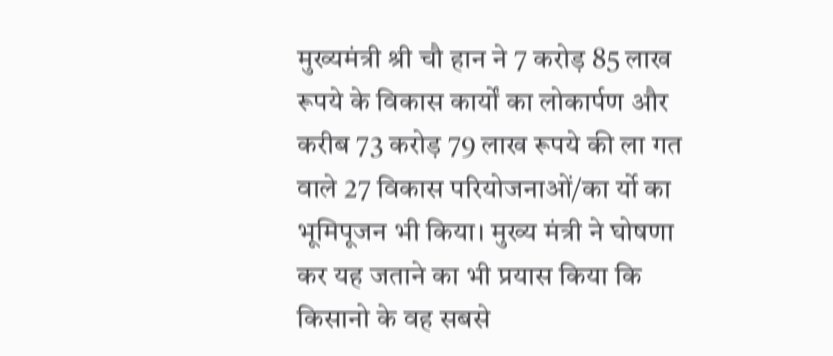मुख्यमंत्री श्री चौ हान ने 7 करोड़ 85 लाख रूपये के विकास कार्यों का लोकार्पण और करीब 73 करोड़ 79 लाख रूपये की ला गत वाले 27 विकास परियोजनाओं/का र्यो का भूमिपूजन भी किया। मुख्य मंत्री ने घोषणा कर यह जताने का भी प्रयास किया कि किसानो के वह सबसे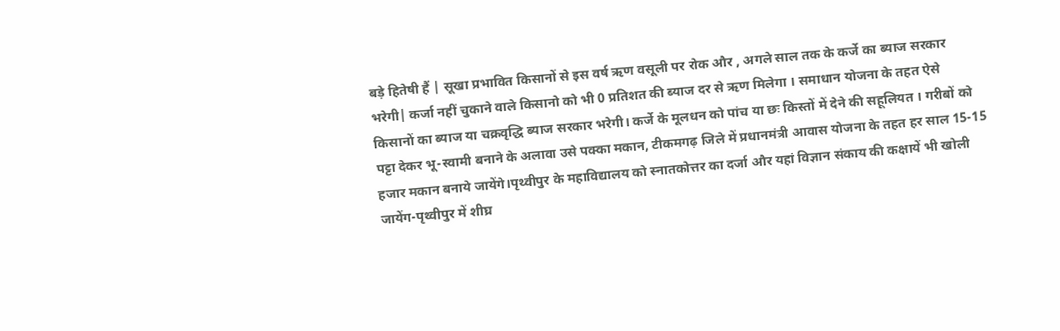बड़े हितेषी हैं | सूखा प्रभावित किसानों से इस वर्ष ऋण वसूली पर रोक और , अगले साल तक के कर्जे का ब्याज सरकार भरेगी| कर्जा नहीं चुकाने वाले किसानो को भी 0 प्रतिशत की ब्याज दर से ऋण मिलेगा । समाधान योजना के तहत ऐसे किसानों का ब्याज या चक्रवृद्धि ब्याज सरकार भरेगी। कर्जे के मूलधन को पांच या छः किस्तों में देने की सहूलियत । गरीबों को पट्टा देकर भू-स्वामी बनाने के अलावा उसे पक्का मकान, टीकमगढ़ जिले में प्रधानमंत्री आवास योजना के तहत हर साल 15-15 हजार मकान बनाये जायेंगे।पृथ्वीपुर के महाविद्यालय को स्नातकोत्तर का दर्जा और यहां विज्ञान संकाय की कक्षायें भी खोली जायेंग-पृथ्वीपुर में शीघ्र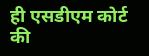ही एसडीएम कोर्ट की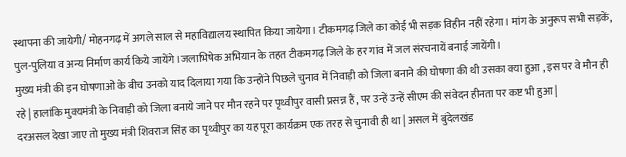स्थापना की जायेगी/ मोहनगढ़ में अगले साल से महाविद्यालय स्थापित किया जायेगा। टीकमगढ़ जिले का कोई भी सड़क विहीन नहीं रहेगा। मांग के अनुरूप सभी सड़कें, पुल-पुलिया व अन्य निर्माण कार्य किये जायेंगे।जलाभिषेक अभियान के तहत टीकमगढ़ जिले के हर गांव में जल संरचनायें बनाई जायेंगी।
मुख्य मंत्री की इन घोषणाओं के बीच उनको याद दिलाया गया कि उन्होंने पिछले चुनाव में निवाड़ी को जिला बनाने की घोषणा की थी उसका क्या हुआ , इस पर वे मौन ही रहे | हालांकि मुक्यमंत्री के निवाड़ी को जिला बनाये जाने पर मौन रहने पर पृथ्वीपुर वासी प्रसन्न हैं , पर उन्हें उन्हें सीएम की संवेदन हीनता पर कष्ट भी हुआ |
दरअसल देखा जाए तो मुख्य मंत्री शिवराज सिंह का पृथ्वीपुर का यह पूरा कार्यक्रम एक तरह से चुनावी ही था | असल में बुंदेलखंड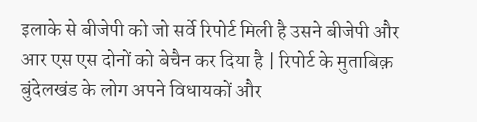इलाके से बीजेपी को जो सर्वे रिपोर्ट मिली है उसने बीजेपी और आर एस एस दोनों को बेचैन कर दिया है | रिपोर्ट के मुताबिक़ बुंदेलखंड के लोग अपने विधायकों और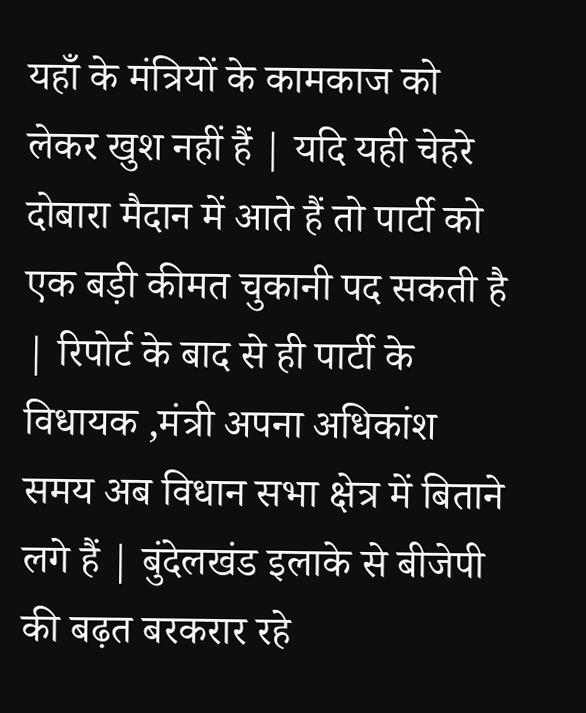यहाँ के मंत्रियों के कामकाज को लेकर खुश नहीं हैं | यदि यही चेहरे दोबारा मैदान में आते हैं तो पार्टी को एक बड़ी कीमत चुकानी पद सकती है | रिपोर्ट के बाद से ही पार्टी के विधायक ,मंत्री अपना अधिकांश समय अब विधान सभा क्षेत्र में बिताने लगे हैं | बुंदेलखंड इलाके से बीजेपी की बढ़त बरकरार रहे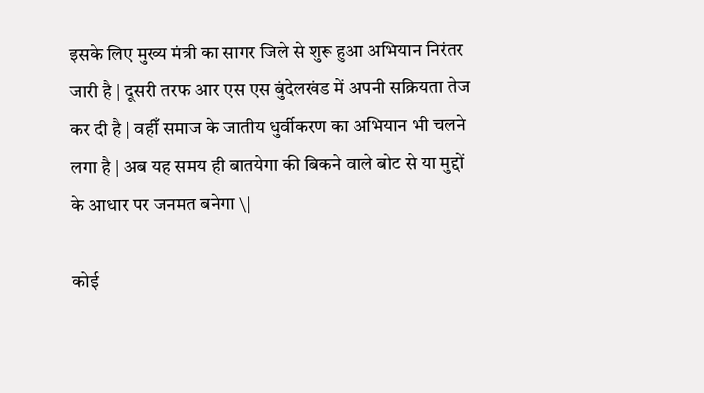इसके लिए मुख्य मंत्री का सागर जिले से शुरू हुआ अभियान निरंतर जारी है | दूसरी तरफ आर एस एस बुंदेलखंड में अपनी सक्रियता तेज कर दी है | वहीँ समाज के जातीय धुर्वीकरण का अभियान भी चलने लगा है | अब यह समय ही बातयेगा की बिकने वाले बोट से या मुद्दों के आधार पर जनमत बनेगा \|

कोई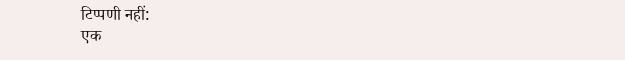टिप्पणी नहीं:
एक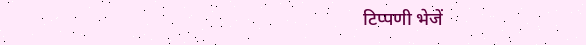टिप्पणी भेजें